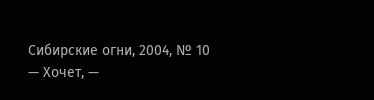Сибирские огни, 2004, № 10
— Хочет, —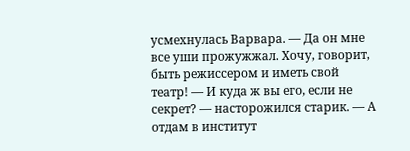усмехнулась Варвара. — Да он мне все уши прожужжал. Хочу, говорит, быть режиссером и иметь свой театр! — И куда ж вы его, если не секрет? — насторожился старик. — А отдам в институт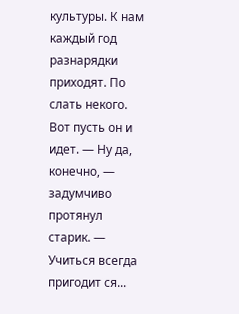культуры. К нам каждый год разнарядки приходят. По слать некого. Вот пусть он и идет. — Ну да, конечно, — задумчиво протянул старик. — Учиться всегда пригодит ся...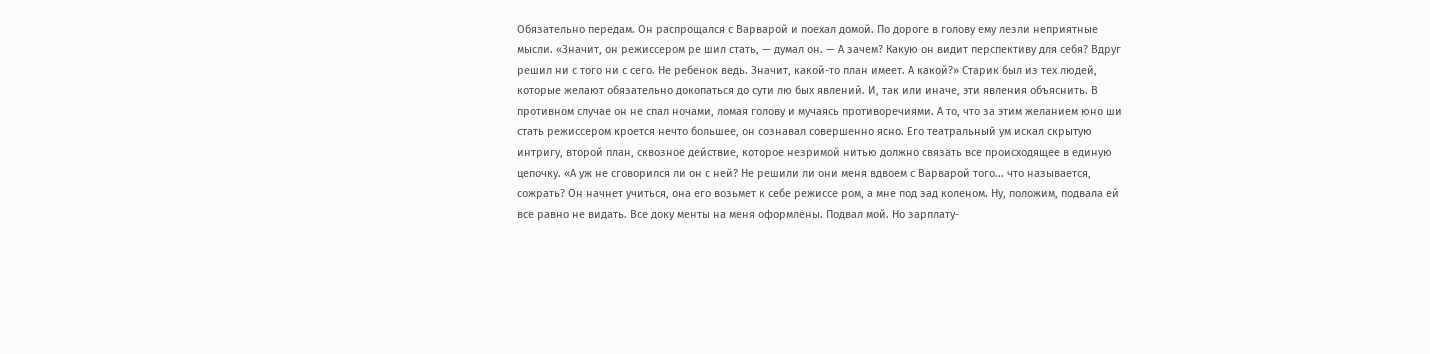Обязательно передам. Он распрощался с Варварой и поехал домой. По дороге в голову ему лезли неприятные мысли. «Значит, он режиссером ре шил стать, — думал он. — А зачем? Какую он видит перспективу для себя? Вдруг решил ни с того ни с сего. Не ребенок ведь. Значит, какой-то план имеет. А какой?» Старик был из тех людей, которые желают обязательно докопаться до сути лю бых явлений. И, так или иначе, эти явления объяснить. В противном случае он не спал ночами, ломая голову и мучаясь противоречиями. А то, что за этим желанием юно ши стать режиссером кроется нечто большее, он сознавал совершенно ясно. Его театральный ум искал скрытую интригу, второй план, сквозное действие, которое незримой нитью должно связать все происходящее в единую цепочку. «А уж не сговорился ли он с ней? Не решили ли они меня вдвоем с Варварой того... что называется, сожрать? Он начнет учиться, она его возьмет к себе режиссе ром, а мне под зад коленом. Ну, положим, подвала ей все равно не видать. Все доку менты на меня оформлены. Подвал мой. Но зарплату-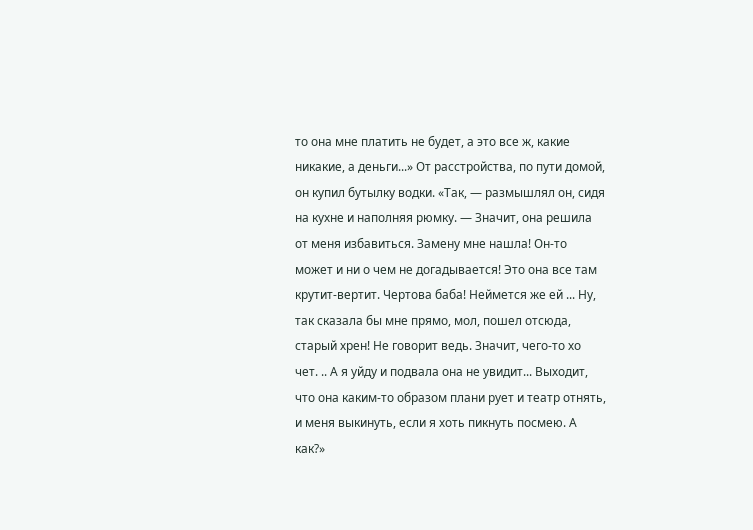то она мне платить не будет, а это все ж, какие никакие, а деньги...» От расстройства, по пути домой, он купил бутылку водки. «Так, — размышлял он, сидя на кухне и наполняя рюмку. — Значит, она решила от меня избавиться. Замену мне нашла! Он-то может и ни о чем не догадывается! Это она все там крутит-вертит. Чертова баба! Неймется же ей ... Ну, так сказала бы мне прямо, мол, пошел отсюда, старый хрен! Не говорит ведь. Значит, чего-то хо чет. .. А я уйду и подвала она не увидит... Выходит, что она каким-то образом плани рует и театр отнять, и меня выкинуть, если я хоть пикнуть посмею. А как?»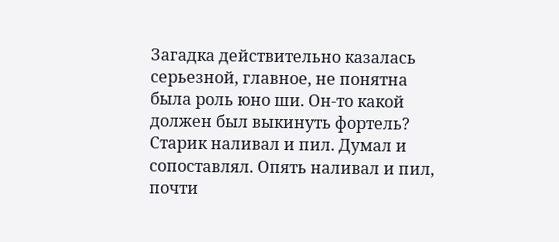Загадка действительно казалась серьезной, главное, не понятна была роль юно ши. Он-то какой должен был выкинуть фортель? Старик наливал и пил. Думал и сопоставлял. Опять наливал и пил, почти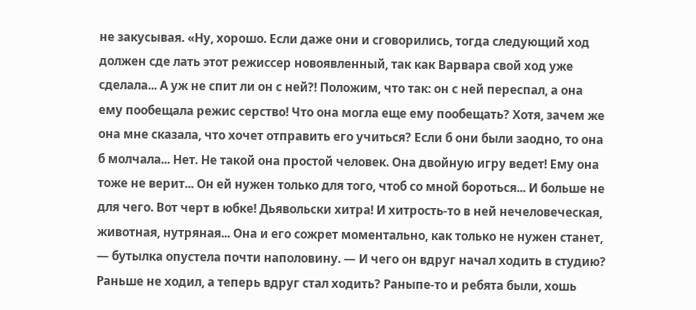не закусывая. «Ну, хорошо. Если даже они и сговорились, тогда следующий ход должен сде лать этот режиссер новоявленный, так как Варвара свой ход уже сделала... А уж не спит ли он с ней?! Положим, что так: он с ней переспал, а она ему пообещала режис серство! Что она могла еще ему пообещать? Хотя, зачем же она мне сказала, что хочет отправить его учиться? Если б они были заодно, то она б молчала... Нет. Не такой она простой человек. Она двойную игру ведет! Ему она тоже не верит... Он ей нужен только для того, чтоб со мной бороться... И больше не для чего. Вот черт в юбке! Дьявольски хитра! И хитрость-то в ней нечеловеческая, животная, нутряная... Она и его сожрет моментально, как только не нужен станет, — бутылка опустела почти наполовину. — И чего он вдруг начал ходить в студию? Раньше не ходил, а теперь вдруг стал ходить? Раныпе-то и ребята были, хошь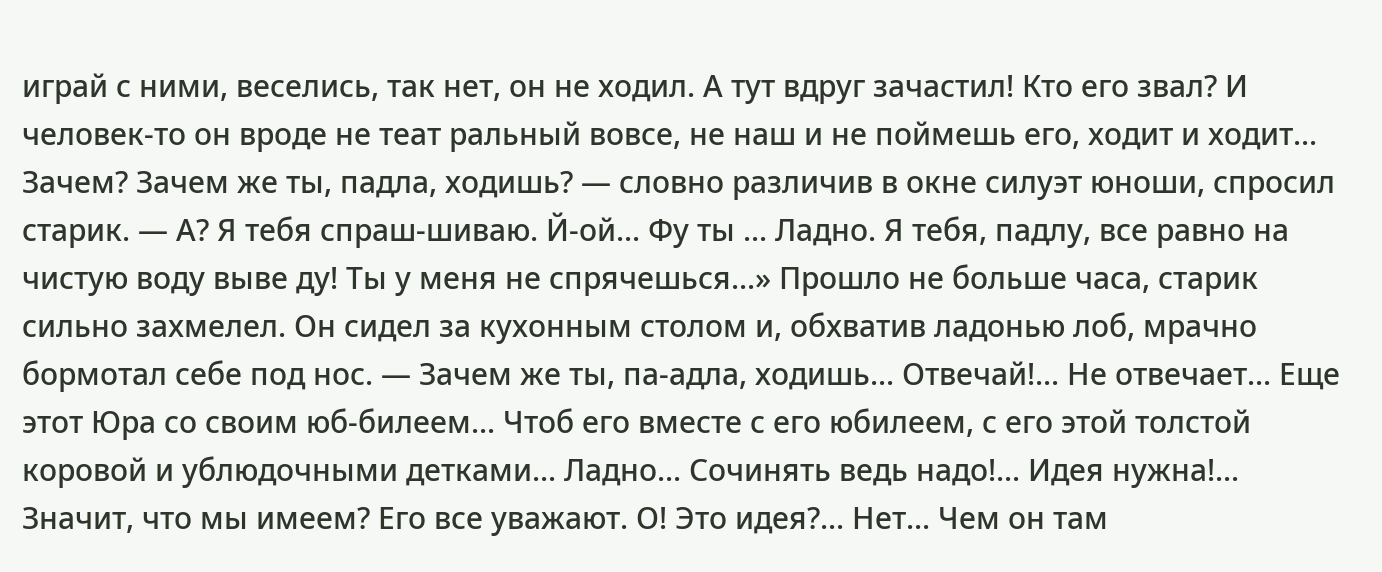играй с ними, веселись, так нет, он не ходил. А тут вдруг зачастил! Кто его звал? И человек-то он вроде не теат ральный вовсе, не наш и не поймешь его, ходит и ходит... Зачем? Зачем же ты, падла, ходишь? — словно различив в окне силуэт юноши, спросил старик. — А? Я тебя спраш-шиваю. Й-ой... Фу ты ... Ладно. Я тебя, падлу, все равно на чистую воду выве ду! Ты у меня не спрячешься...» Прошло не больше часа, старик сильно захмелел. Он сидел за кухонным столом и, обхватив ладонью лоб, мрачно бормотал себе под нос. — Зачем же ты, па-адла, ходишь... Отвечай!... Не отвечает... Еще этот Юра со своим юб-билеем... Чтоб его вместе с его юбилеем, с его этой толстой коровой и ублюдочными детками... Ладно... Сочинять ведь надо!... Идея нужна!... Значит, что мы имеем? Его все уважают. О! Это идея?... Нет... Чем он там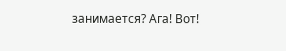занимается? Ага! Вот!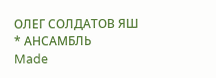ОЛЕГ СОЛДАТОВ ЯШ * АНСАМБЛЬ
Made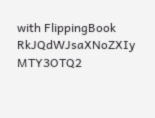with FlippingBook
RkJQdWJsaXNoZXIy MTY3OTQ2